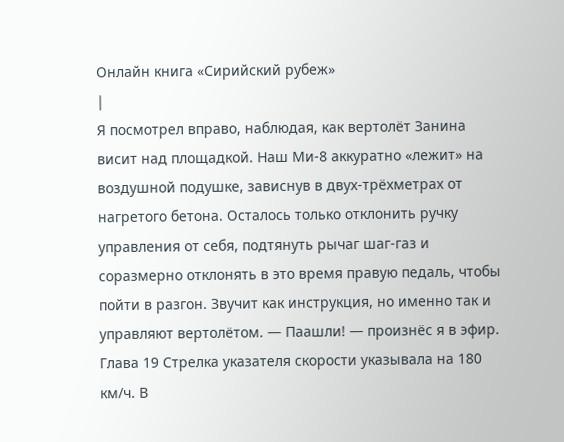Онлайн книга «Сирийский рубеж»
|
Я посмотрел вправо, наблюдая, как вертолёт Занина висит над площадкой. Наш Ми-8 аккуратно «лежит» на воздушной подушке, зависнув в двух-трёхметрах от нагретого бетона. Осталось только отклонить ручку управления от себя, подтянуть рычаг шаг-газ и соразмерно отклонять в это время правую педаль, чтобы пойти в разгон. Звучит как инструкция, но именно так и управляют вертолётом. — Паашли! — произнёс я в эфир. Глава 19 Стрелка указателя скорости указывала на 180 км/ч. В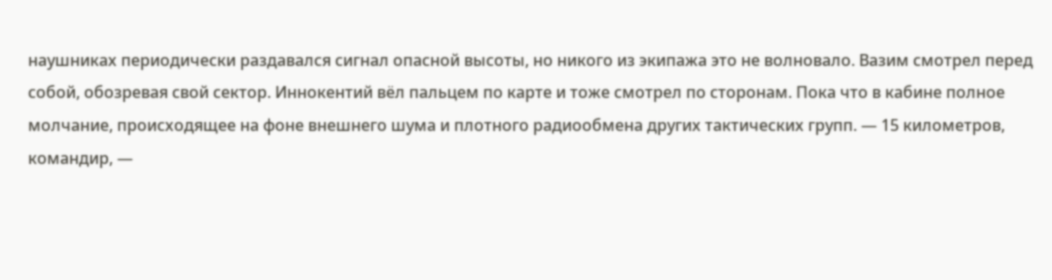наушниках периодически раздавался сигнал опасной высоты, но никого из экипажа это не волновало. Вазим смотрел перед собой, обозревая свой сектор. Иннокентий вёл пальцем по карте и тоже смотрел по сторонам. Пока что в кабине полное молчание, происходящее на фоне внешнего шума и плотного радиообмена других тактических групп. — 15 километров, командир, —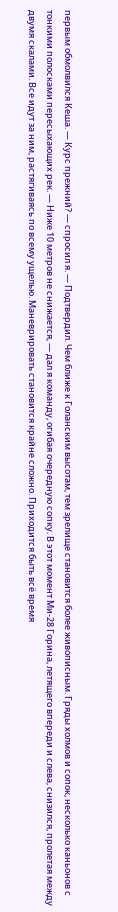первым обмолвился Кеша. — Курс прежний? — спросил я. — Подтвердил. Чем ближе к Голанским высотам, тем зрелище становится более живописным. Гряды холмов и сопок, несколько каньонов с тонкими полосками пересыхающих рек. — Ниже 10 метров не снижается, — дал я команду, огибая очередную сопку. В этот момент Ми-28 Горина, летящего впереди и слева, снизился, пролетая между двумя скалами. Все идут за ним, растягиваясь по всему ущелью. Маневрировать становится крайне сложно. Приходится быть всё время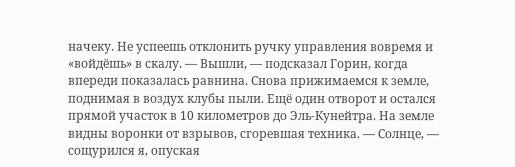начеку. Не успеешь отклонить ручку управления вовремя и «войдёшь» в скалу. — Вышли, — подсказал Горин, когда впереди показалась равнина. Снова прижимаемся к земле, поднимая в воздух клубы пыли. Ещё один отворот и остался прямой участок в 10 километров до Эль-Кунейтра. На земле видны воронки от взрывов, сгоревшая техника. — Солнце, — сощурился я, опуская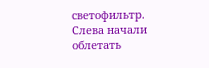светофильтр. Слева начали облетать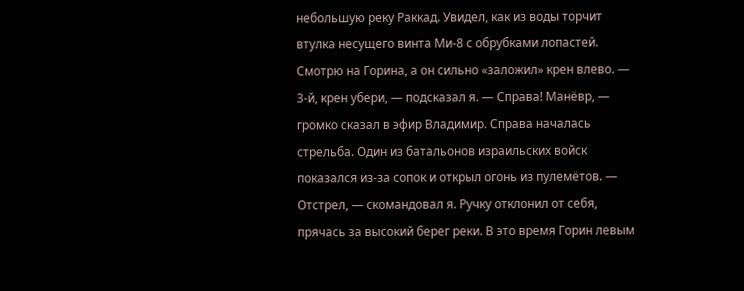небольшую реку Раккад. Увидел, как из воды торчит втулка несущего винта Ми-8 с обрубками лопастей. Смотрю на Горина, а он сильно «заложил» крен влево. — 3-й, крен убери, — подсказал я. — Справа! Манёвр, — громко сказал в эфир Владимир. Справа началась стрельба. Один из батальонов израильских войск показался из-за сопок и открыл огонь из пулемётов. — Отстрел, — скомандовал я. Ручку отклонил от себя, прячась за высокий берег реки. В это время Горин левым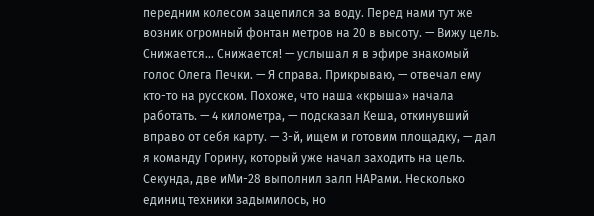передним колесом зацепился за воду. Перед нами тут же возник огромный фонтан метров на 20 в высоту. — Вижу цель. Снижается… Снижается! — услышал я в эфире знакомый голос Олега Печки. — Я справа. Прикрываю, — отвечал ему кто-то на русском. Похоже, что наша «крыша» начала работать. — 4 километра, — подсказал Кеша, откинувший вправо от себя карту. — 3-й, ищем и готовим площадку, — дал я команду Горину, который уже начал заходить на цель. Секунда, две иМи-28 выполнил залп НАРами. Несколько единиц техники задымилось, но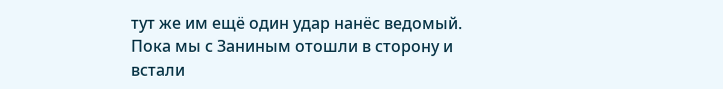тут же им ещё один удар нанёс ведомый. Пока мы с Заниным отошли в сторону и встали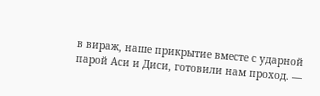в вираж, наше прикрытие вместе с ударной парой Аси и Диси, готовили нам проход. —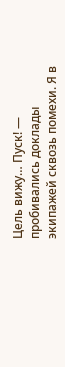Цель вижу… Пуск! — пробивались доклады экипажей сквозь помехи. Я в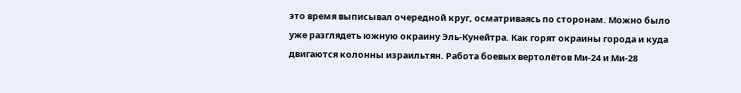это время выписывал очередной круг, осматриваясь по сторонам. Можно было уже разглядеть южную окраину Эль-Кунейтра. Как горят окраины города и куда двигаются колонны израильтян. Работа боевых вертолётов Ми-24 и Ми-28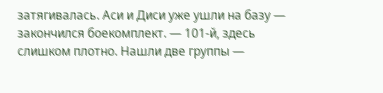затягивалась. Аси и Диси уже ушли на базу — закончился боекомплект. — 101-й, здесь слишком плотно. Нашли две группы —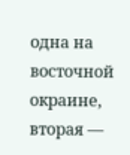одна на восточной окраине, вторая —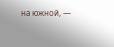на южной, —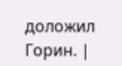доложил Горин. |